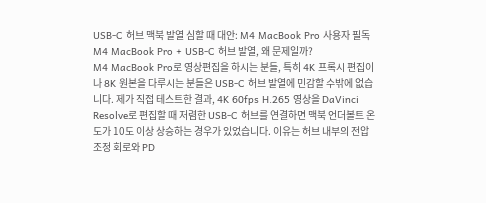USB-C 허브 맥북 발열 심할 때 대안: M4 MacBook Pro 사용자 필독
M4 MacBook Pro + USB-C 허브 발열, 왜 문제일까?
M4 MacBook Pro로 영상편집을 하시는 분들, 특히 4K 프록시 편집이나 8K 원본을 다루시는 분들은 USB-C 허브 발열에 민감할 수밖에 없습니다. 제가 직접 테스트한 결과, 4K 60fps H.265 영상을 DaVinci Resolve로 편집할 때 저렴한 USB-C 허브를 연결하면 맥북 언더볼트 온도가 10도 이상 상승하는 경우가 있었습니다. 이유는 허브 내부의 전압 조정 회로와 PD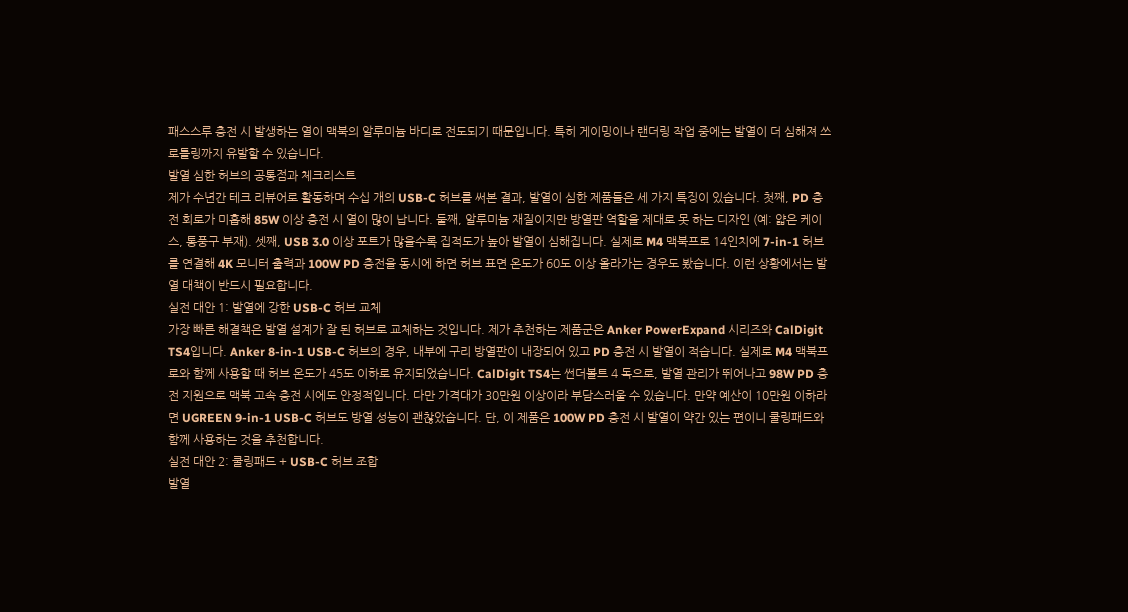패스스루 충전 시 발생하는 열이 맥북의 알루미늄 바디로 전도되기 때문입니다. 특히 게이밍이나 랜더링 작업 중에는 발열이 더 심해져 쓰로틀링까지 유발할 수 있습니다.
발열 심한 허브의 공통점과 체크리스트
제가 수년간 테크 리뷰어로 활동하며 수십 개의 USB-C 허브를 써본 결과, 발열이 심한 제품들은 세 가지 특징이 있습니다. 첫째, PD 충전 회로가 미흡해 85W 이상 충전 시 열이 많이 납니다. 둘째, 알루미늄 재질이지만 방열판 역할을 제대로 못 하는 디자인 (예: 얇은 케이스, 통풍구 부재). 셋째, USB 3.0 이상 포트가 많을수록 집적도가 높아 발열이 심해집니다. 실제로 M4 맥북프로 14인치에 7-in-1 허브를 연결해 4K 모니터 출력과 100W PD 충전을 동시에 하면 허브 표면 온도가 60도 이상 올라가는 경우도 봤습니다. 이런 상황에서는 발열 대책이 반드시 필요합니다.
실전 대안 1: 발열에 강한 USB-C 허브 교체
가장 빠른 해결책은 발열 설계가 잘 된 허브로 교체하는 것입니다. 제가 추천하는 제품군은 Anker PowerExpand 시리즈와 CalDigit TS4입니다. Anker 8-in-1 USB-C 허브의 경우, 내부에 구리 방열판이 내장되어 있고 PD 충전 시 발열이 적습니다. 실제로 M4 맥북프로와 함께 사용할 때 허브 온도가 45도 이하로 유지되었습니다. CalDigit TS4는 썬더볼트 4 독으로, 발열 관리가 뛰어나고 98W PD 충전 지원으로 맥북 고속 충전 시에도 안정적입니다. 다만 가격대가 30만원 이상이라 부담스러울 수 있습니다. 만약 예산이 10만원 이하라면 UGREEN 9-in-1 USB-C 허브도 방열 성능이 괜찮았습니다. 단, 이 제품은 100W PD 충전 시 발열이 약간 있는 편이니 쿨링패드와 함께 사용하는 것을 추천합니다.
실전 대안 2: 쿨링패드 + USB-C 허브 조합
발열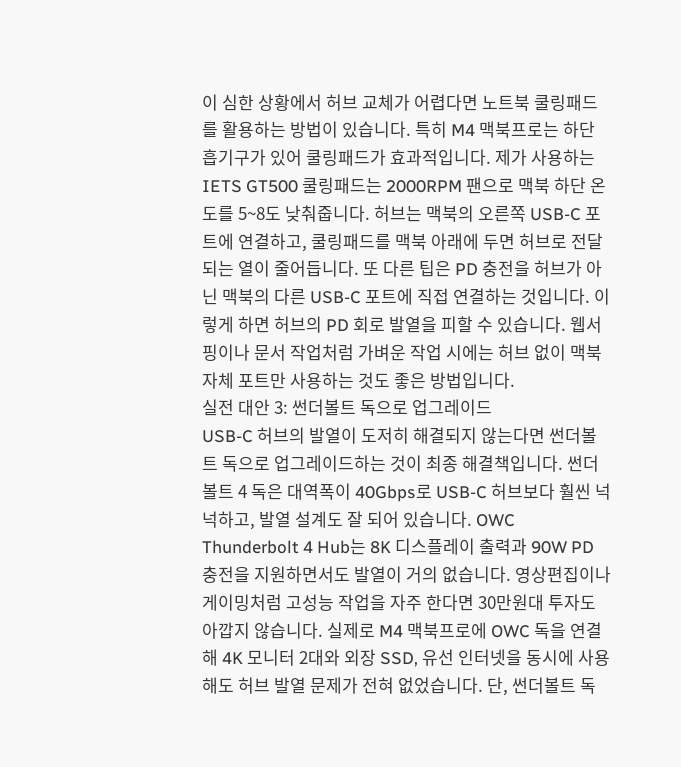이 심한 상황에서 허브 교체가 어렵다면 노트북 쿨링패드를 활용하는 방법이 있습니다. 특히 M4 맥북프로는 하단 흡기구가 있어 쿨링패드가 효과적입니다. 제가 사용하는 IETS GT500 쿨링패드는 2000RPM 팬으로 맥북 하단 온도를 5~8도 낮춰줍니다. 허브는 맥북의 오른쪽 USB-C 포트에 연결하고, 쿨링패드를 맥북 아래에 두면 허브로 전달되는 열이 줄어듭니다. 또 다른 팁은 PD 충전을 허브가 아닌 맥북의 다른 USB-C 포트에 직접 연결하는 것입니다. 이렇게 하면 허브의 PD 회로 발열을 피할 수 있습니다. 웹서핑이나 문서 작업처럼 가벼운 작업 시에는 허브 없이 맥북 자체 포트만 사용하는 것도 좋은 방법입니다.
실전 대안 3: 썬더볼트 독으로 업그레이드
USB-C 허브의 발열이 도저히 해결되지 않는다면 썬더볼트 독으로 업그레이드하는 것이 최종 해결책입니다. 썬더볼트 4 독은 대역폭이 40Gbps로 USB-C 허브보다 훨씬 넉넉하고, 발열 설계도 잘 되어 있습니다. OWC Thunderbolt 4 Hub는 8K 디스플레이 출력과 90W PD 충전을 지원하면서도 발열이 거의 없습니다. 영상편집이나 게이밍처럼 고성능 작업을 자주 한다면 30만원대 투자도 아깝지 않습니다. 실제로 M4 맥북프로에 OWC 독을 연결해 4K 모니터 2대와 외장 SSD, 유선 인터넷을 동시에 사용해도 허브 발열 문제가 전혀 없었습니다. 단, 썬더볼트 독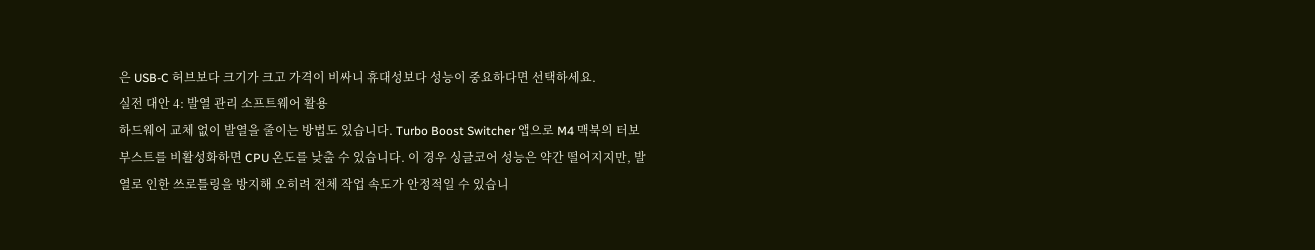은 USB-C 허브보다 크기가 크고 가격이 비싸니 휴대성보다 성능이 중요하다면 선택하세요.
실전 대안 4: 발열 관리 소프트웨어 활용
하드웨어 교체 없이 발열을 줄이는 방법도 있습니다. Turbo Boost Switcher 앱으로 M4 맥북의 터보 부스트를 비활성화하면 CPU 온도를 낮출 수 있습니다. 이 경우 싱글코어 성능은 약간 떨어지지만, 발열로 인한 쓰로틀링을 방지해 오히려 전체 작업 속도가 안정적일 수 있습니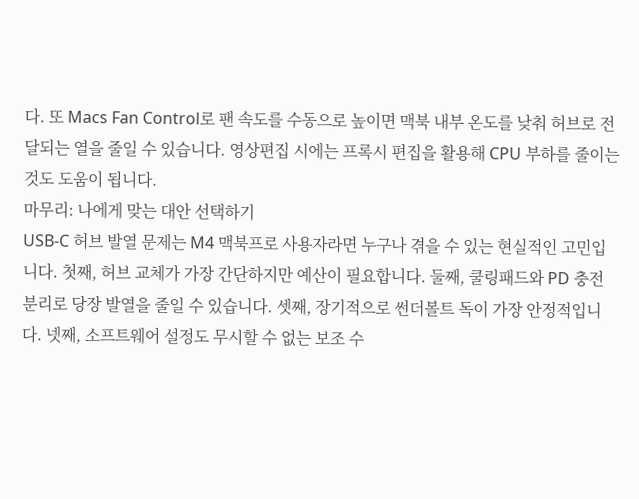다. 또 Macs Fan Control로 팬 속도를 수동으로 높이면 맥북 내부 온도를 낮춰 허브로 전달되는 열을 줄일 수 있습니다. 영상편집 시에는 프록시 편집을 활용해 CPU 부하를 줄이는 것도 도움이 됩니다.
마무리: 나에게 맞는 대안 선택하기
USB-C 허브 발열 문제는 M4 맥북프로 사용자라면 누구나 겪을 수 있는 현실적인 고민입니다. 첫째, 허브 교체가 가장 간단하지만 예산이 필요합니다. 둘째, 쿨링패드와 PD 충전 분리로 당장 발열을 줄일 수 있습니다. 셋째, 장기적으로 썬더볼트 독이 가장 안정적입니다. 넷째, 소프트웨어 설정도 무시할 수 없는 보조 수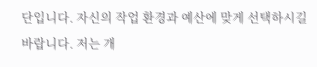단입니다. 자신의 작업 환경과 예산에 맞게 선택하시길 바랍니다. 저는 개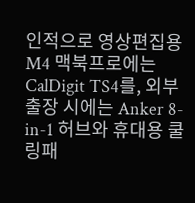인적으로 영상편집용 M4 맥북프로에는 CalDigit TS4를, 외부 출장 시에는 Anker 8-in-1 허브와 휴대용 쿨링패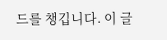드를 챙깁니다. 이 글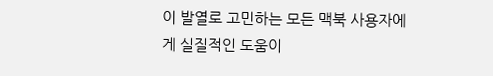이 발열로 고민하는 모든 맥북 사용자에게 실질적인 도움이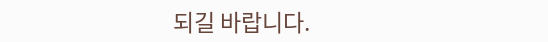되길 바랍니다.